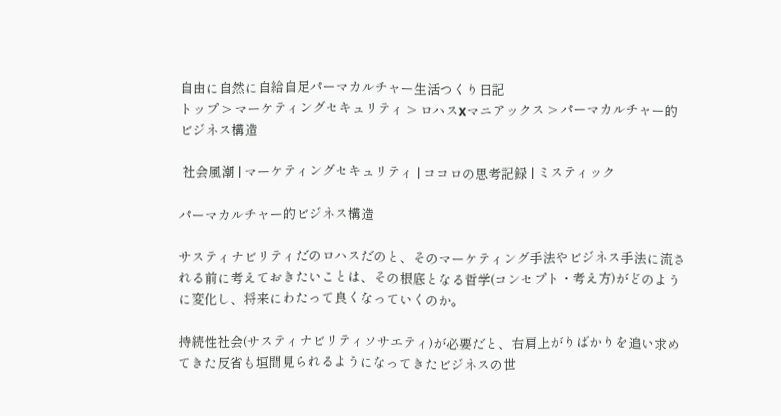自由に自然に自給自足パーマカルチャー生活つくり日記
トップ > マーケティングセキュリティ > ロハスxマニアックス > パーマカルチャー的ビジネス構造

 社会風潮 | マーケティングセキュリティ | ココロの思考記録 | ミスティック

パーマカルチャー的ビジネス構造

サスティナビリティだのロハスだのと、そのマーケティング手法やビジネス手法に流される前に考えておきたいことは、その根底となる哲学(コンセプト・考え方)がどのように変化し、将来にわたって良くなっていくのか。

持続性社会(サスティナビリティソサエティ)が必要だと、右肩上がりばかりを追い求めてきた反省も垣間見られるようになってきたビジネスの世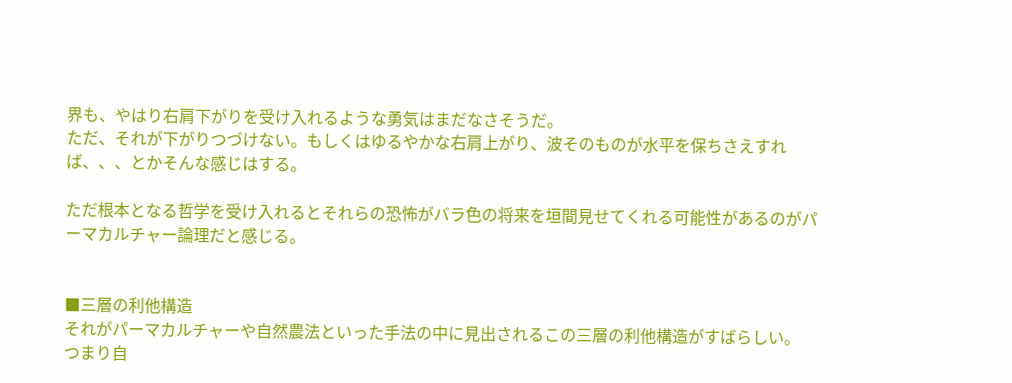界も、やはり右肩下がりを受け入れるような勇気はまだなさそうだ。
ただ、それが下がりつづけない。もしくはゆるやかな右肩上がり、波そのものが水平を保ちさえすれば、、、とかそんな感じはする。

ただ根本となる哲学を受け入れるとそれらの恐怖がバラ色の将来を垣間見せてくれる可能性があるのがパーマカルチャー論理だと感じる。


■三層の利他構造
それがパーマカルチャーや自然農法といった手法の中に見出されるこの三層の利他構造がすばらしい。
つまり自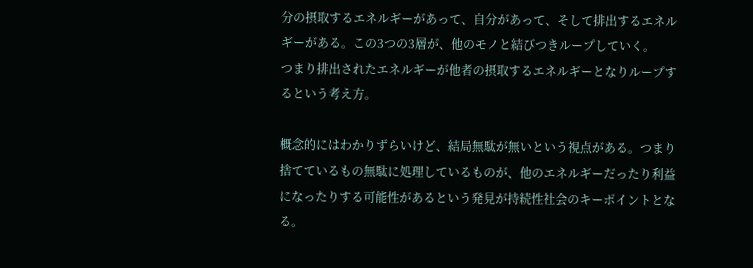分の摂取するエネルギーがあって、自分があって、そして排出するエネルギーがある。この3つの3層が、他のモノと結びつきループしていく。
つまり排出されたエネルギーが他者の摂取するエネルギーとなりループするという考え方。

概念的にはわかりずらいけど、結局無駄が無いという視点がある。つまり捨てているもの無駄に処理しているものが、他のエネルギーだったり利益になったりする可能性があるという発見が持続性社会のキーポイントとなる。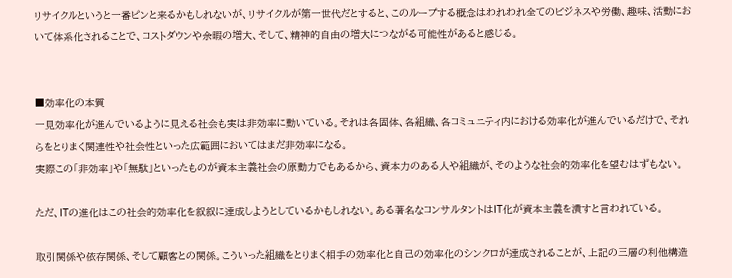リサイクルというと一番ピンと来るかもしれないが、リサイクルが第一世代だとすると、このループする概念はわれわれ全てのビジネスや労働、趣味、活動において体系化されることで、コストダウンや余暇の増大、そして、精神的自由の増大につながる可能性があると感じる。


■効率化の本質
一見効率化が進んでいるように見える社会も実は非効率に動いている。それは各固体、各組織、各コミュニティ内における効率化が進んでいるだけで、それらをとりまく関連性や社会性といった広範囲においてはまだ非効率になる。
実際この「非効率」や「無駄」といったものが資本主義社会の原動力でもあるから、資本力のある人や組織が、そのような社会的効率化を望むはずもない。

ただ、ITの進化はこの社会的効率化を叙叙に達成しようとしているかもしれない。ある著名なコンサルタントはIT化が資本主義を潰すと言われている。

取引関係や依存関係、そして顧客との関係。こういった組織をとりまく相手の効率化と自己の効率化のシンクロが達成されることが、上記の三層の利他構造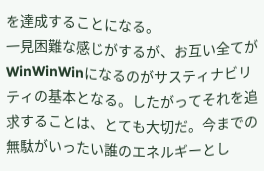を達成することになる。
一見困難な感じがするが、お互い全てがWinWinWinになるのがサスティナビリティの基本となる。したがってそれを追求することは、とても大切だ。今までの無駄がいったい誰のエネルギーとし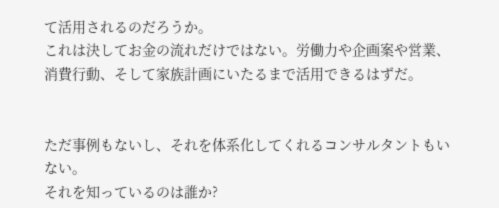て活用されるのだろうか。
これは決してお金の流れだけではない。労働力や企画案や営業、消費行動、そして家族計画にいたるまで活用できるはずだ。


ただ事例もないし、それを体系化してくれるコンサルタントもいない。
それを知っているのは誰か?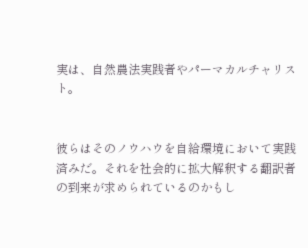実は、自然農法実践者やパーマカルチャリスト。


彼らはそのノウハウを自給環境において実践済みだ。それを社会的に拡大解釈する翻訳者の到来が求められているのかもし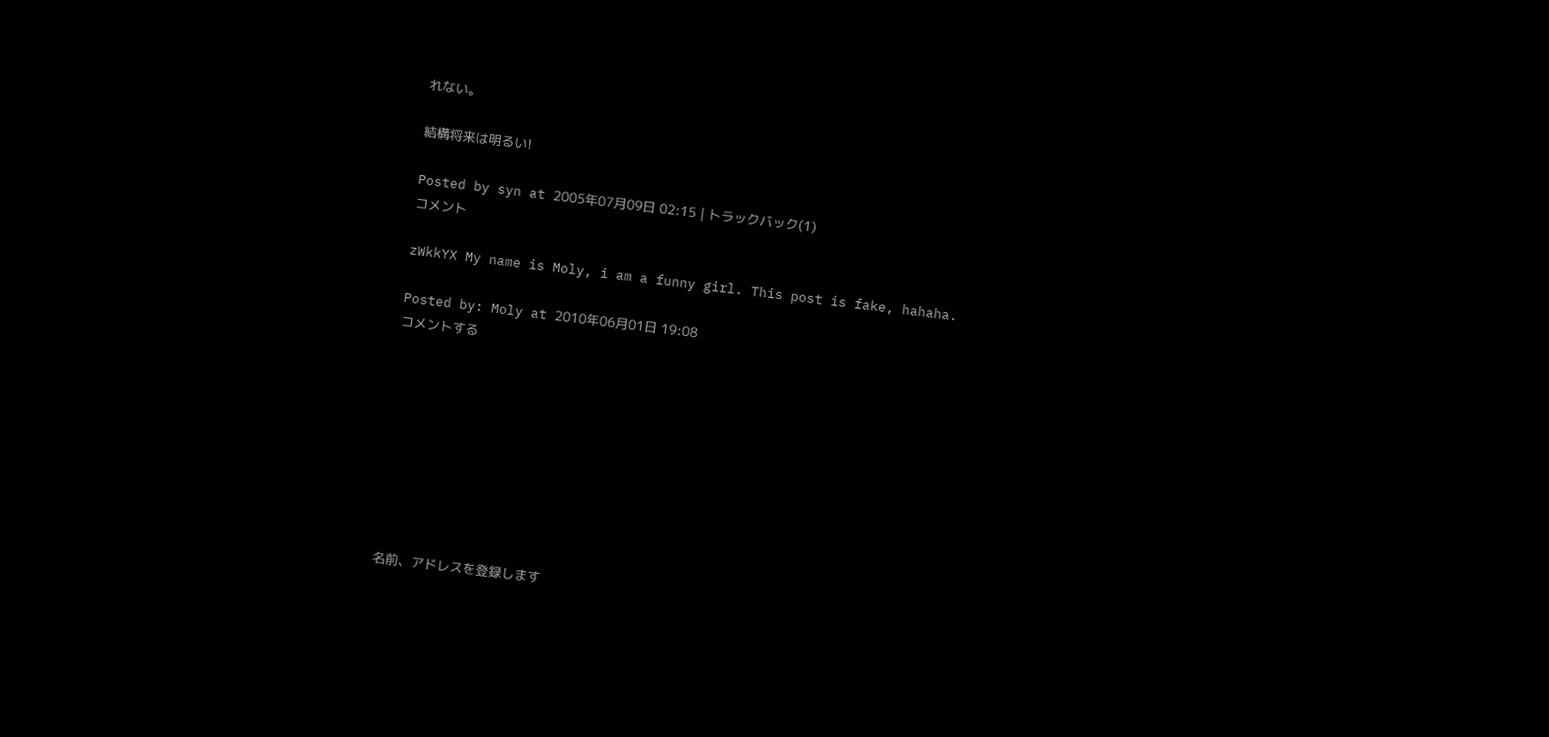れない。

結構将来は明るい!

Posted by syn at 2005年07月09日 02:15 | トラックバック(1)
コメント

zWkkYX My name is Moly, i am a funny girl. This post is fake, hahaha.

Posted by: Moly at 2010年06月01日 19:08
コメントする









名前、アドレスを登録します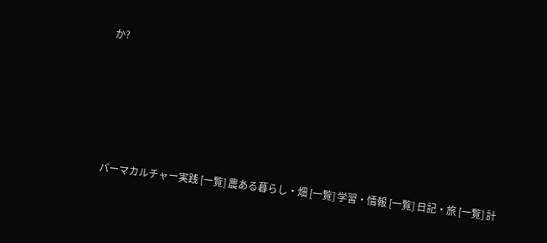か?







パーマカルチャー実践 [一覧] 農ある暮らし・畑 [一覧] 学習・情報 [一覧] 日記・旅 [一覧] 計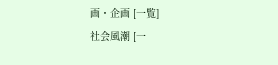画・企画 [一覧]
社会風潮 [一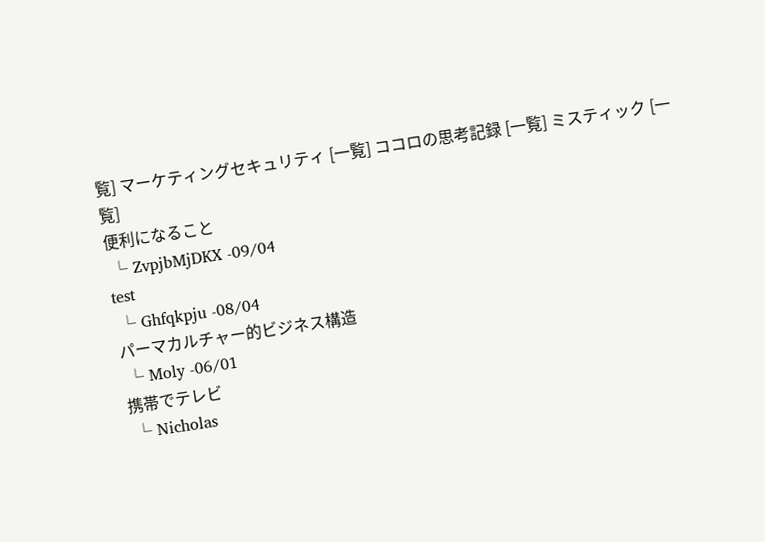覧] マーケティングセキュリティ [一覧] ココロの思考記録 [一覧] ミスティック [一覧]
便利になること
 └ ZvpjbMjDKX -09/04
test
 └ Ghfqkpju -08/04
パーマカルチャー的ビジネス構造
 └ Moly -06/01
携帯でテレビ
 └ Nicholas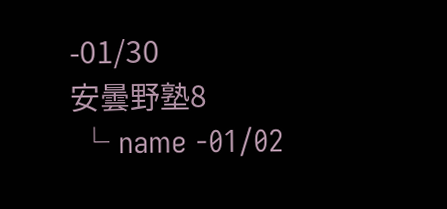-01/30
安曇野塾8
 └ name -01/02